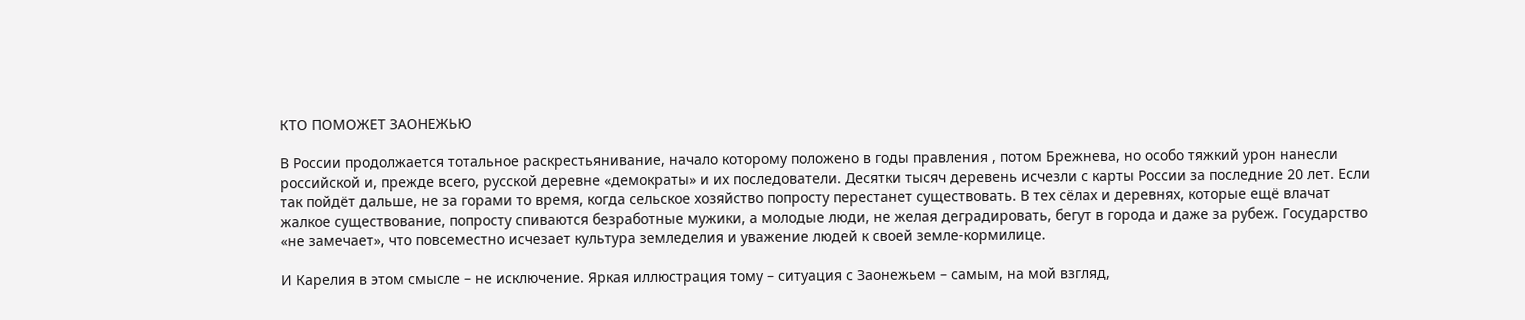КТО ПОМОЖЕТ ЗАОНЕЖЬЮ

В России продолжается тотальное раскрестьянивание, начало которому положено в годы правления , потом Брежнева, но особо тяжкий урон нанесли российской и, прежде всего, русской деревне «демократы» и их последователи. Десятки тысяч деревень исчезли с карты России за последние 20 лет. Если так пойдёт дальше, не за горами то время, когда сельское хозяйство попросту перестанет существовать. В тех сёлах и деревнях, которые ещё влачат жалкое существование, попросту спиваются безработные мужики, а молодые люди, не желая деградировать, бегут в города и даже за рубеж. Государство «не замечает», что повсеместно исчезает культура земледелия и уважение людей к своей земле-кормилице.

И Карелия в этом смысле – не исключение. Яркая иллюстрация тому – ситуация с Заонежьем – самым, на мой взгляд,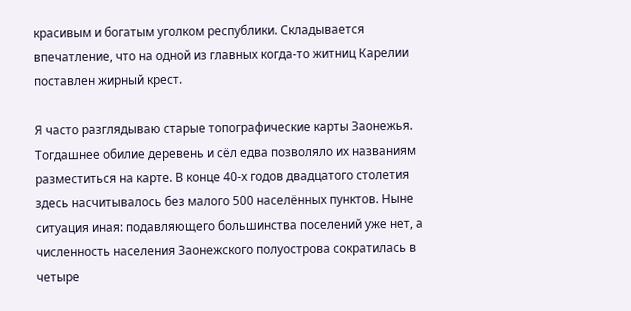красивым и богатым уголком республики. Складывается впечатление, что на одной из главных когда-то житниц Карелии поставлен жирный крест.

Я часто разглядываю старые топографические карты Заонежья. Тогдашнее обилие деревень и сёл едва позволяло их названиям разместиться на карте. В конце 40-х годов двадцатого столетия здесь насчитывалось без малого 500 населённых пунктов. Ныне ситуация иная: подавляющего большинства поселений уже нет, а численность населения Заонежского полуострова сократилась в четыре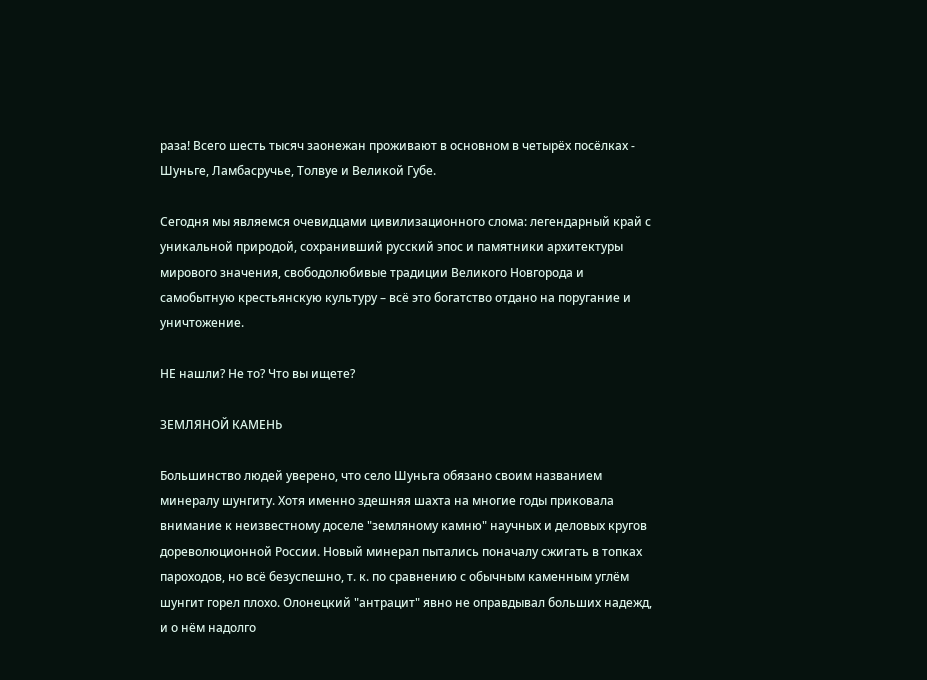раза! Всего шесть тысяч заонежан проживают в основном в четырёх посёлках - Шуньге, Ламбасручье, Толвуе и Великой Губе.

Сегодня мы являемся очевидцами цивилизационного слома: легендарный край с уникальной природой, сохранивший русский эпос и памятники архитектуры мирового значения, свободолюбивые традиции Великого Новгорода и самобытную крестьянскую культуру – всё это богатство отдано на поругание и уничтожение.

НЕ нашли? Не то? Что вы ищете?

ЗЕМЛЯНОЙ КАМЕНЬ

Большинство людей уверено, что село Шуньга обязано своим названием минералу шунгиту. Хотя именно здешняя шахта на многие годы приковала внимание к неизвестному доселе "земляному камню" научных и деловых кругов дореволюционной России. Новый минерал пытались поначалу сжигать в топках пароходов, но всё безуспешно, т. к. по сравнению с обычным каменным углём шунгит горел плохо. Олонецкий "антрацит" явно не оправдывал больших надежд, и о нём надолго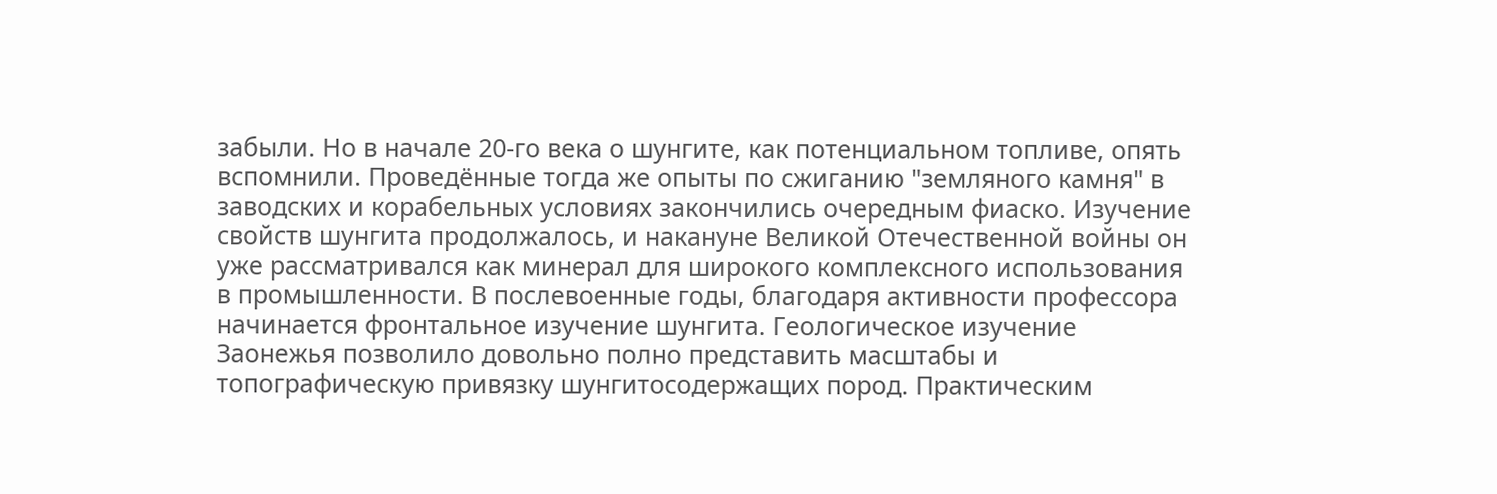забыли. Но в начале 20-го века о шунгите, как потенциальном топливе, опять вспомнили. Проведённые тогда же опыты по сжиганию "земляного камня" в заводских и корабельных условиях закончились очередным фиаско. Изучение свойств шунгита продолжалось, и накануне Великой Отечественной войны он уже рассматривался как минерал для широкого комплексного использования в промышленности. В послевоенные годы, благодаря активности профессора начинается фронтальное изучение шунгита. Геологическое изучение Заонежья позволило довольно полно представить масштабы и топографическую привязку шунгитосодержащих пород. Практическим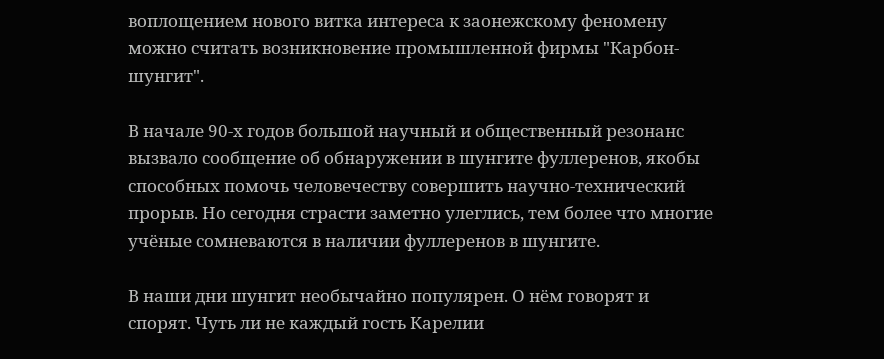воплощением нового витка интереса к заонежскому феномену можно считать возникновение промышленной фирмы "Карбон-шунгит".

В начале 90-х годов большой научный и общественный резонанс вызвало сообщение об обнаружении в шунгите фуллеренов, якобы способных помочь человечеству совершить научно-технический прорыв. Но сегодня страсти заметно улеглись, тем более что многие учёные сомневаются в наличии фуллеренов в шунгите.

В наши дни шунгит необычайно популярен. О нём говорят и спорят. Чуть ли не каждый гость Карелии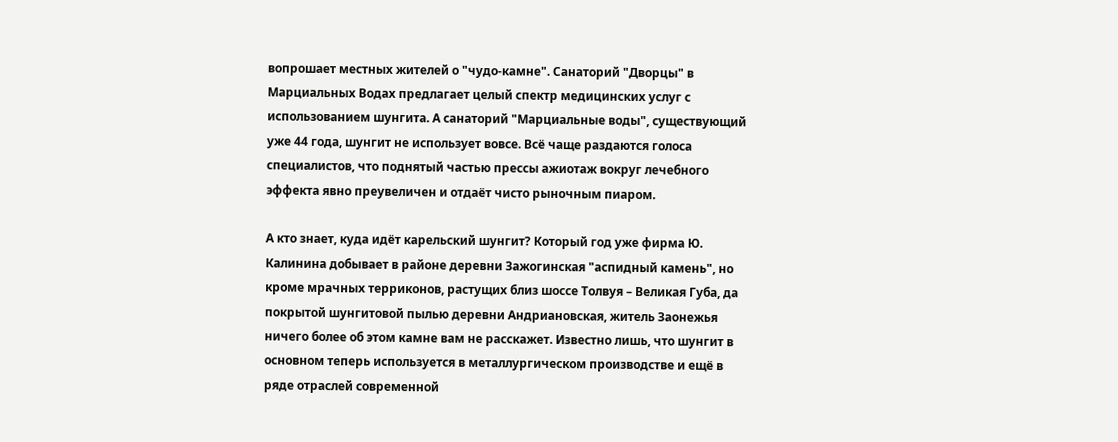вопрошает местных жителей о "чудо-камне". Санаторий "Дворцы" в Марциальных Водах предлагает целый спектр медицинских услуг с использованием шунгита. А санаторий "Марциальные воды", существующий уже 44 года, шунгит не использует вовсе. Всё чаще раздаются голоса специалистов, что поднятый частью прессы ажиотаж вокруг лечебного эффекта явно преувеличен и отдаёт чисто рыночным пиаром.

А кто знает, куда идёт карельский шунгит? Который год уже фирма Ю. Калинина добывает в районе деревни Зажогинская "аспидный камень", но кроме мрачных терриконов, растущих близ шоссе Толвуя – Великая Губа, да покрытой шунгитовой пылью деревни Андриановская, житель Заонежья ничего более об этом камне вам не расскажет. Известно лишь, что шунгит в основном теперь используется в металлургическом производстве и ещё в ряде отраслей современной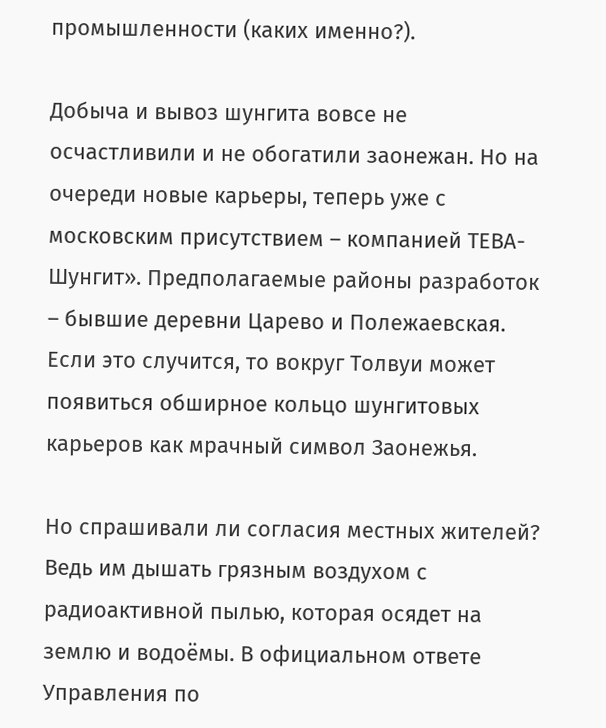промышленности (каких именно?).

Добыча и вывоз шунгита вовсе не осчастливили и не обогатили заонежан. Но на очереди новые карьеры, теперь уже с московским присутствием – компанией ТЕВА-Шунгит». Предполагаемые районы разработок – бывшие деревни Царево и Полежаевская. Если это случится, то вокруг Толвуи может появиться обширное кольцо шунгитовых карьеров как мрачный символ Заонежья.

Но спрашивали ли согласия местных жителей? Ведь им дышать грязным воздухом с радиоактивной пылью, которая осядет на землю и водоёмы. В официальном ответе Управления по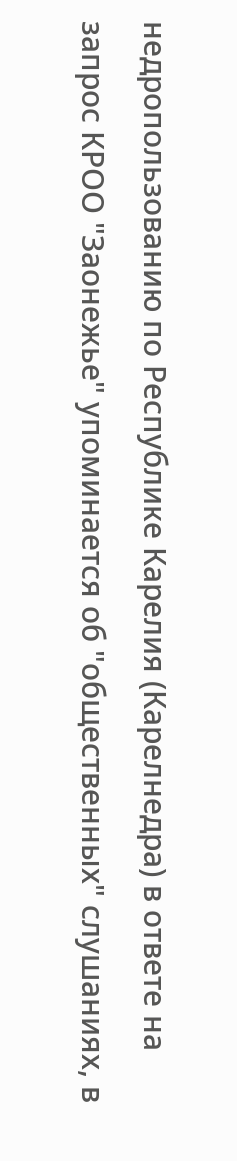недропользованию по Республике Карелия (Карелнедра) в ответе на запрос КРОО "Заонежье" упоминается об "общественных" слушаниях, в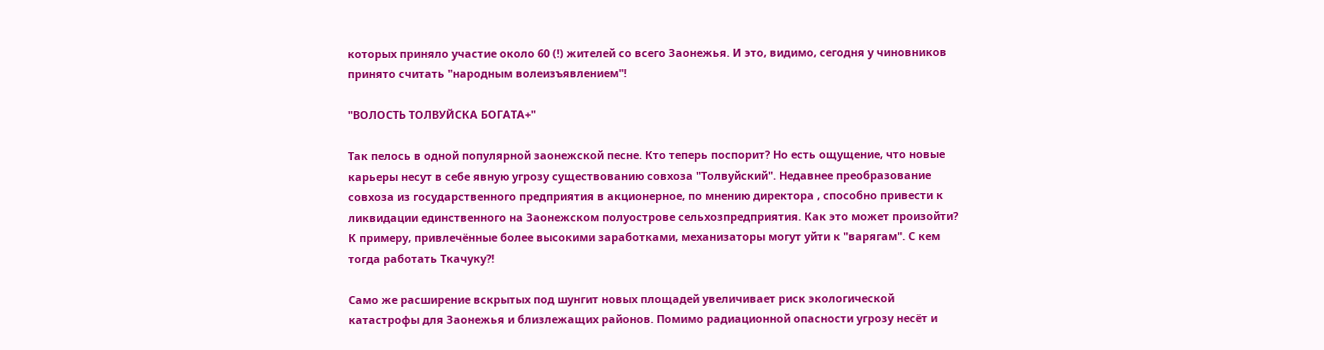которых приняло участие около 60 (!) жителей со всего Заонежья. И это, видимо, сегодня у чиновников принято считать "народным волеизъявлением"!

"ВОЛОСТЬ ТОЛВУЙСКА БОГАТА+"

Так пелось в одной популярной заонежской песне. Кто теперь поспорит? Но есть ощущение, что новые карьеры несут в себе явную угрозу существованию совхоза "Толвуйский". Недавнее преобразование совхоза из государственного предприятия в акционерное, по мнению директора , способно привести к ликвидации единственного на Заонежском полуострове сельхозпредприятия. Как это может произойти? К примеру, привлечённые более высокими заработками, механизаторы могут уйти к "варягам". С кем тогда работать Ткачуку?!

Само же расширение вскрытых под шунгит новых площадей увеличивает риск экологической катастрофы для Заонежья и близлежащих районов. Помимо радиационной опасности угрозу несёт и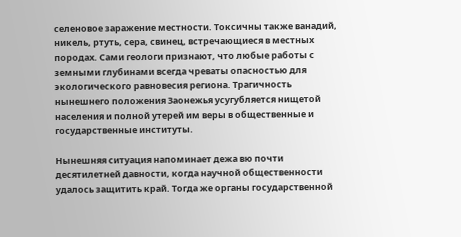селеновое заражение местности. Токсичны также ванадий, никель, ртуть, сера, свинец, встречающиеся в местных породах. Сами геологи признают, что любые работы с земными глубинами всегда чреваты опасностью для экологического равновесия региона. Трагичность нынешнего положения Заонежья усугубляется нищетой населения и полной утерей им веры в общественные и государственные институты.

Нынешняя ситуация напоминает дежа вю почти десятилетней давности, когда научной общественности удалось защитить край. Тогда же органы государственной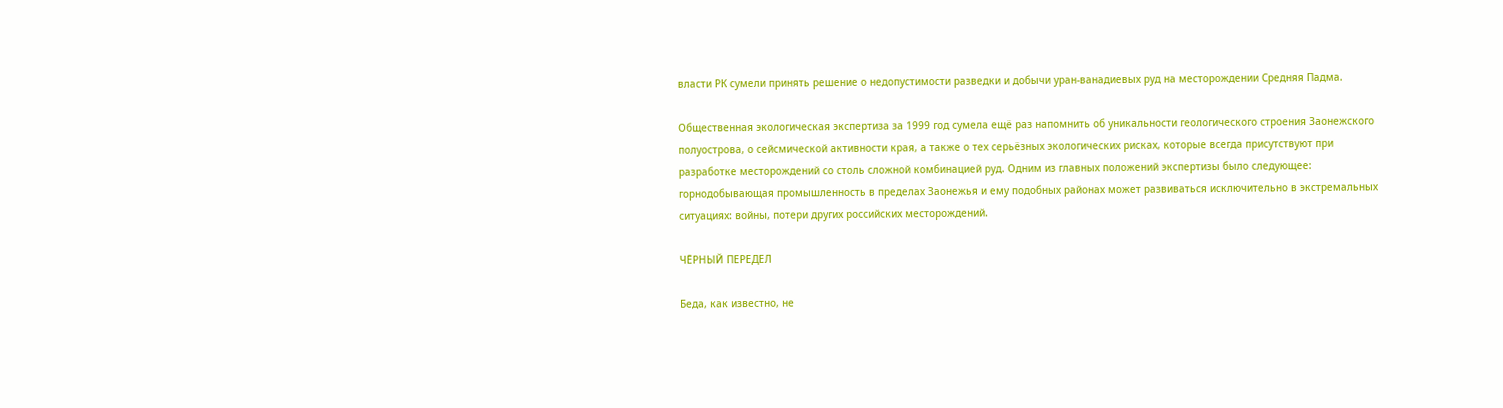власти РК сумели принять решение о недопустимости разведки и добычи уран-ванадиевых руд на месторождении Средняя Падма.

Общественная экологическая экспертиза за 1999 год сумела ещё раз напомнить об уникальности геологического строения Заонежского полуострова, о сейсмической активности края, а также о тех серьёзных экологических рисках, которые всегда присутствуют при разработке месторождений со столь сложной комбинацией руд. Одним из главных положений экспертизы было следующее: горнодобывающая промышленность в пределах Заонежья и ему подобных районах может развиваться исключительно в экстремальных ситуациях: войны, потери других российских месторождений.

ЧЁРНЫЙ ПЕРЕДЕЛ

Беда, как известно, не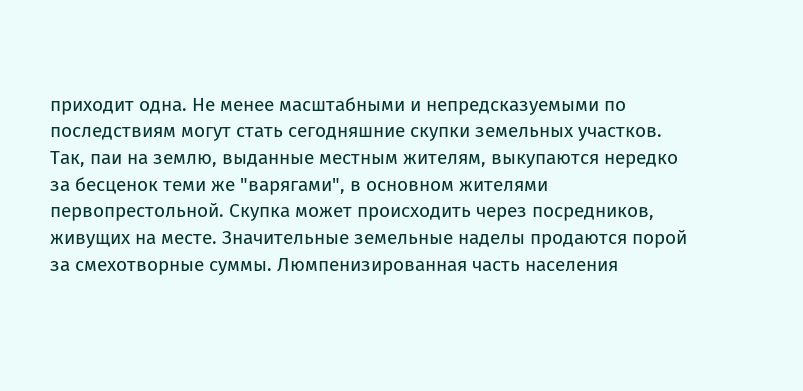приходит одна. Не менее масштабными и непредсказуемыми по последствиям могут стать сегодняшние скупки земельных участков. Так, паи на землю, выданные местным жителям, выкупаются нередко за бесценок теми же "варягами", в основном жителями первопрестольной. Скупка может происходить через посредников, живущих на месте. Значительные земельные наделы продаются порой за смехотворные суммы. Люмпенизированная часть населения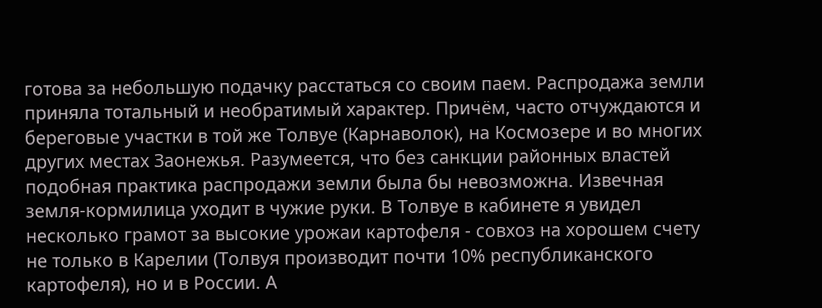готова за небольшую подачку расстаться со своим паем. Распродажа земли приняла тотальный и необратимый характер. Причём, часто отчуждаются и береговые участки в той же Толвуе (Карнаволок), на Космозере и во многих других местах Заонежья. Разумеется, что без санкции районных властей подобная практика распродажи земли была бы невозможна. Извечная земля-кормилица уходит в чужие руки. В Толвуе в кабинете я увидел несколько грамот за высокие урожаи картофеля - совхоз на хорошем счету не только в Карелии (Толвуя производит почти 10% республиканского картофеля), но и в России. А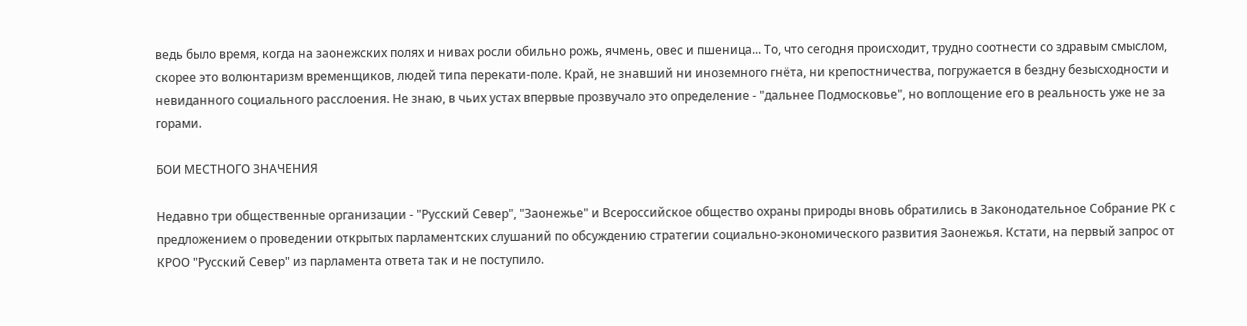ведь было время, когда на заонежских полях и нивах росли обильно рожь, ячмень, овес и пшеница... То, что сегодня происходит, трудно соотнести со здравым смыслом, скорее это волюнтаризм временщиков, людей типа перекати-поле. Край, не знавший ни иноземного гнёта, ни крепостничества, погружается в бездну безысходности и невиданного социального расслоения. Не знаю, в чьих устах впервые прозвучало это определение - "дальнее Подмосковье", но воплощение его в реальность уже не за горами.

БОИ МЕСТНОГО ЗНАЧЕНИЯ

Недавно три общественные организации - "Русский Север", "Заонежье" и Всероссийское общество охраны природы вновь обратились в Законодательное Собрание РК с предложением о проведении открытых парламентских слушаний по обсуждению стратегии социально-экономического развития Заонежья. Кстати, на первый запрос от КРОО "Русский Север" из парламента ответа так и не поступило.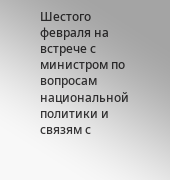Шестого февраля на встрече с министром по вопросам национальной политики и связям с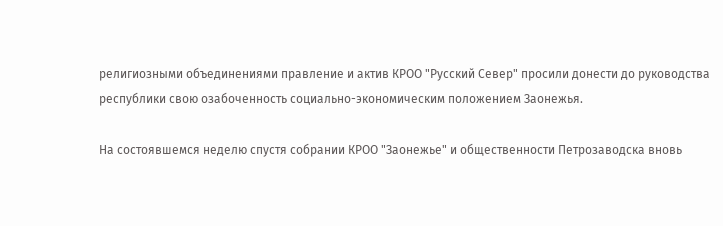религиозными объединениями правление и актив КРОО "Русский Север" просили донести до руководства республики свою озабоченность социально-экономическим положением Заонежья.

На состоявшемся неделю спустя собрании КРОО "Заонежье" и общественности Петрозаводска вновь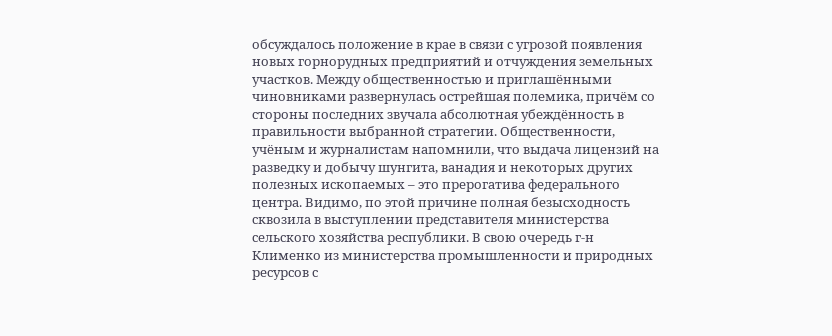обсуждалось положение в крае в связи с угрозой появления новых горнорудных предприятий и отчуждения земельных участков. Между общественностью и приглашёнными чиновниками развернулась острейшая полемика, причём со стороны последних звучала абсолютная убеждённость в правильности выбранной стратегии. Общественности, учёным и журналистам напомнили, что выдача лицензий на разведку и добычу шунгита, ванадия и некоторых других полезных ископаемых – это прерогатива федерального центра. Видимо, по этой причине полная безысходность сквозила в выступлении представителя министерства сельского хозяйства республики. В свою очередь г-н Клименко из министерства промышленности и природных ресурсов с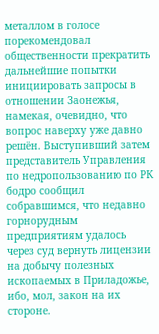металлом в голосе порекомендовал общественности прекратить дальнейшие попытки инициировать запросы в отношении Заонежья, намекая, очевидно, что вопрос наверху уже давно решён. Выступивший затем представитель Управления по недропользованию по РК бодро сообщил собравшимся, что недавно горнорудным предприятиям удалось через суд вернуть лицензии на добычу полезных ископаемых в Приладожье, ибо, мол, закон на их стороне.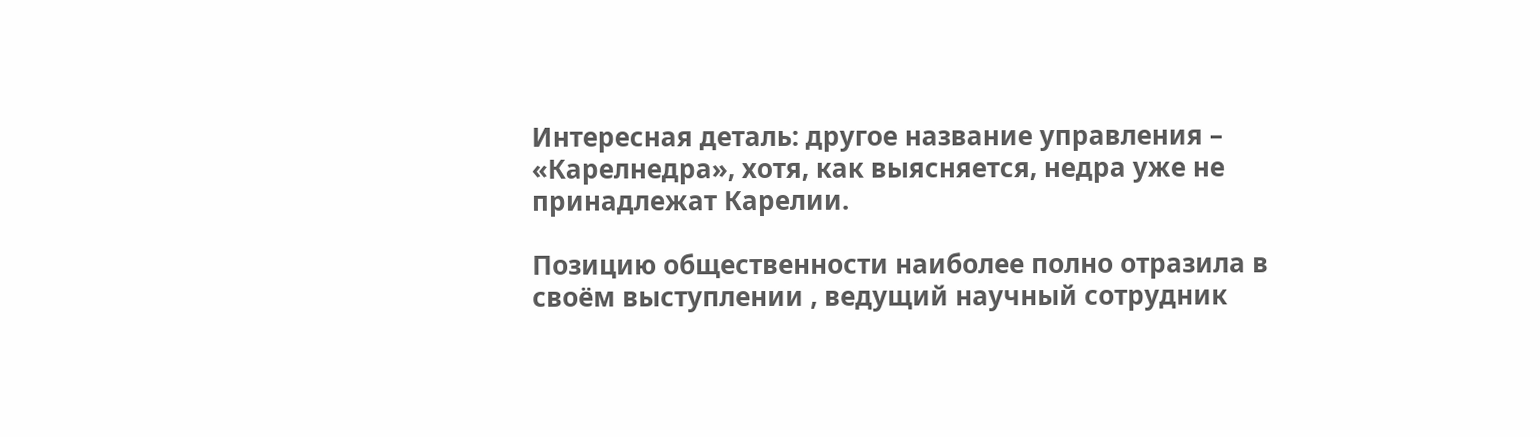Интересная деталь: другое название управления – «Карелнедра», хотя, как выясняется, недра уже не принадлежат Карелии.

Позицию общественности наиболее полно отразила в своём выступлении , ведущий научный сотрудник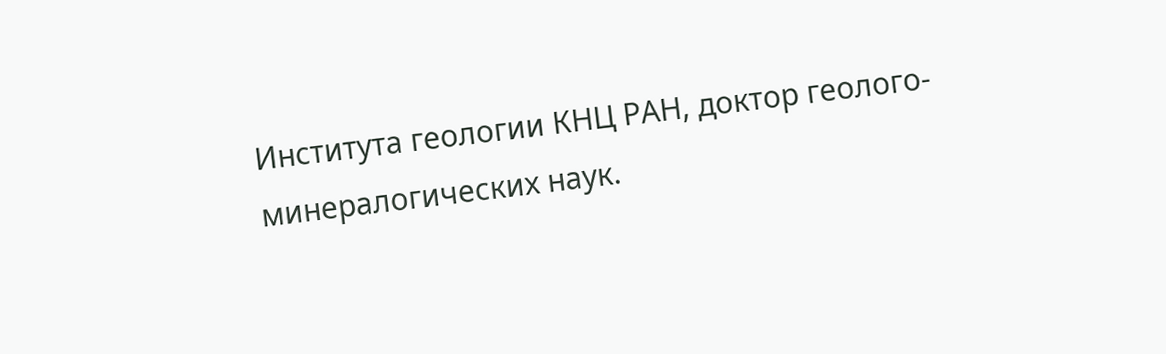Института геологии КНЦ РАН, доктор геолого-минералогических наук.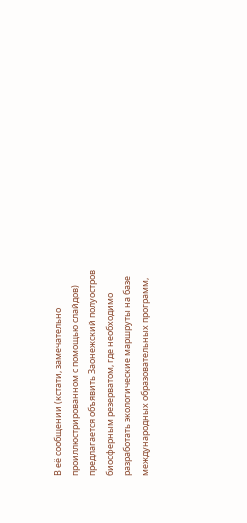В её сообщении (кстати, замечательно проиллюстрированном с помощью слайдов) предлагается объявить Заонежский полуостров биосферным резерватом, где необходимо разработать экологические маршруты на базе международных образовательных программ,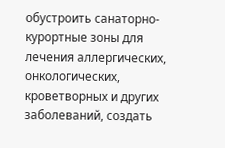обустроить санаторно-курортные зоны для лечения аллергических, онкологических, кроветворных и других заболеваний, создать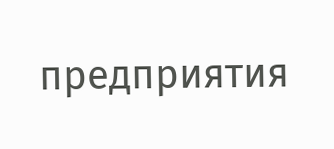предприятия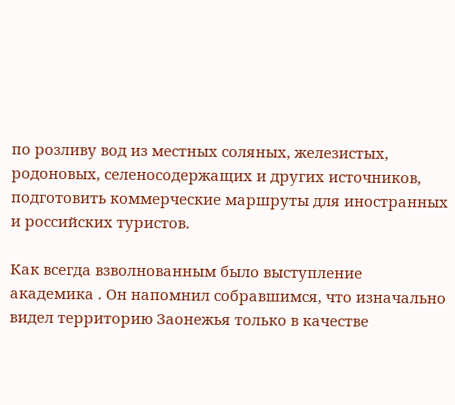по розливу вод из местных соляных, железистых, родоновых, селеносодержащих и других источников, подготовить коммерческие маршруты для иностранных и российских туристов.

Как всегда взволнованным было выступление академика . Он напомнил собравшимся, что изначально видел территорию Заонежья только в качестве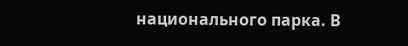национального парка. В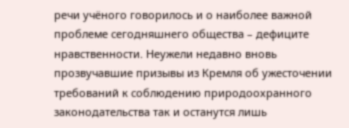речи учёного говорилось и о наиболее важной проблеме сегодняшнего общества – дефиците нравственности. Неужели недавно вновь прозвучавшие призывы из Кремля об ужесточении требований к соблюдению природоохранного законодательства так и останутся лишь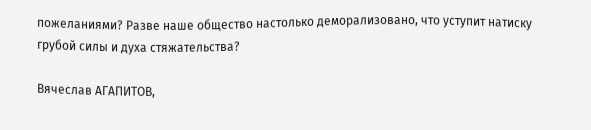пожеланиями? Разве наше общество настолько деморализовано, что уступит натиску грубой силы и духа стяжательства?

Вячеслав АГАПИТОВ,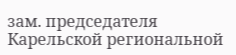зам. председателя Карельской региональной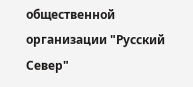общественной организации "Русский Север"